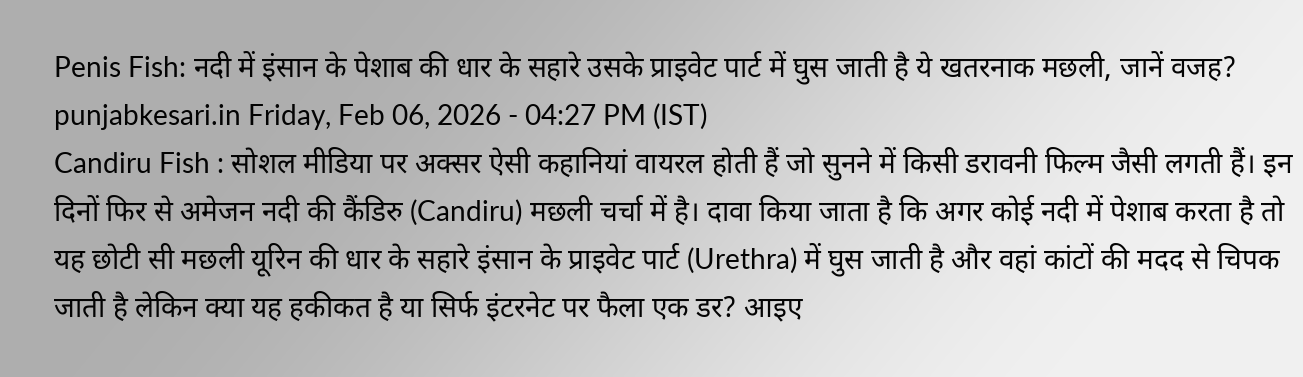Penis Fish: नदी में इंसान के पेशाब की धार के सहारे उसके प्राइवेट पार्ट में घुस जाती है ये खतरनाक मछली, जानें वजह?
punjabkesari.in Friday, Feb 06, 2026 - 04:27 PM (IST)
Candiru Fish : सोशल मीडिया पर अक्सर ऐसी कहानियां वायरल होती हैं जो सुनने में किसी डरावनी फिल्म जैसी लगती हैं। इन दिनों फिर से अमेजन नदी की कैंडिरु (Candiru) मछली चर्चा में है। दावा किया जाता है कि अगर कोई नदी में पेशाब करता है तो यह छोटी सी मछली यूरिन की धार के सहारे इंसान के प्राइवेट पार्ट (Urethra) में घुस जाती है और वहां कांटों की मदद से चिपक जाती है लेकिन क्या यह हकीकत है या सिर्फ इंटरनेट पर फैला एक डर? आइए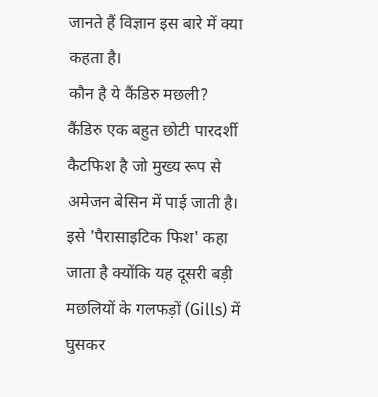जानते हैं विज्ञान इस बारे में क्या कहता है।
कौन है ये कैंडिरु मछली?
कैंडिरु एक बहुत छोटी पारदर्शी कैटफिश है जो मुख्य रूप से अमेजन बेसिन में पाई जाती है। इसे 'पैरासाइटिक फिश' कहा जाता है क्योंकि यह दूसरी बड़ी मछलियों के गलफड़ों (Gills) में घुसकर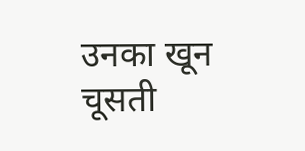उनका खून चूसती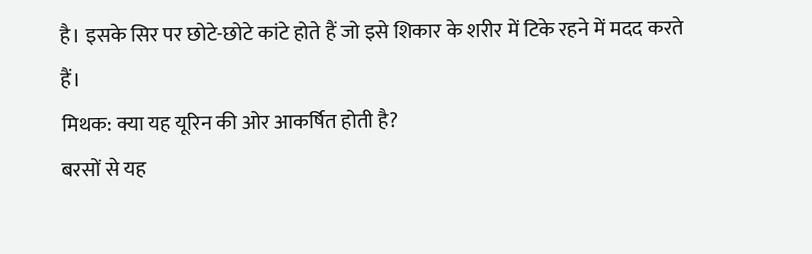है। इसके सिर पर छोटे-छोटे कांटे होते हैं जो इसे शिकार के शरीर में टिके रहने में मदद करते हैं।
मिथक: क्या यह यूरिन की ओर आकर्षित होती है?
बरसों से यह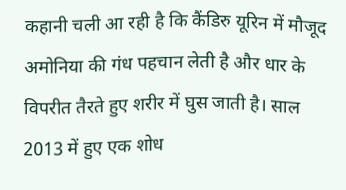कहानी चली आ रही है कि कैंडिरु यूरिन में मौजूद अमोनिया की गंध पहचान लेती है और धार के विपरीत तैरते हुए शरीर में घुस जाती है। साल 2013 में हुए एक शोध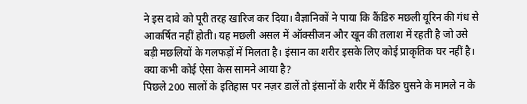ने इस दावे को पूरी तरह खारिज कर दिया। वैज्ञानिकों ने पाया कि कैंडिरु मछली यूरिन की गंध से आकर्षित नहीं होती। यह मछली असल में ऑक्सीजन और खून की तलाश में रहती है जो उसे बड़ी मछलियों के गलफड़ों में मिलता है। इंसान का शरीर इसके लिए कोई प्राकृतिक घर नहीं है।
क्या कभी कोई ऐसा केस सामने आया है?
पिछले 200 सालों के इतिहास पर नज़र डालें तो इंसानों के शरीर में कैंडिरु घुसने के मामले न के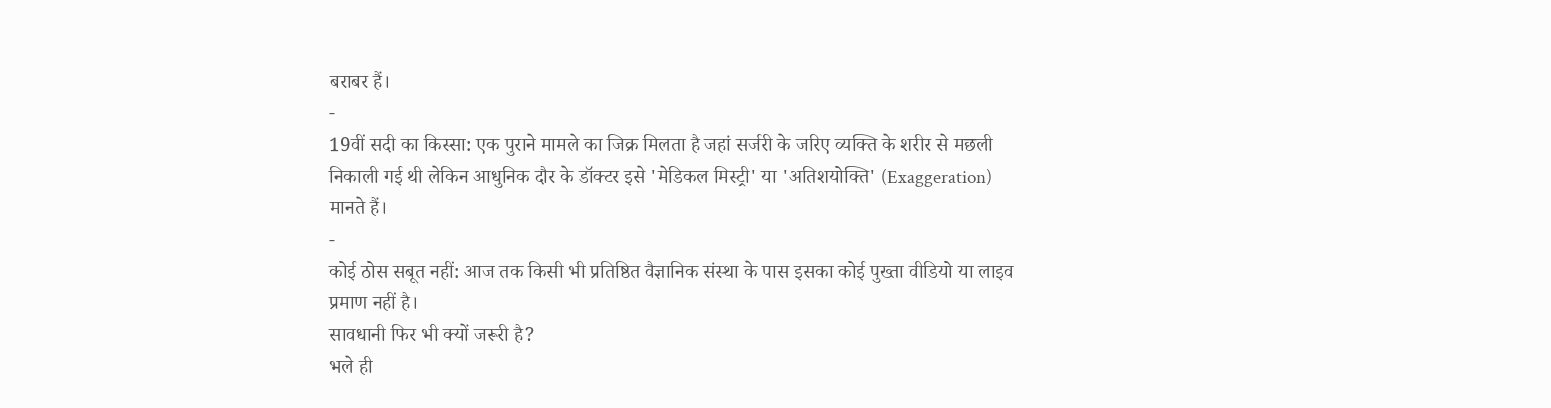बराबर हैं।
-
19वीं सदी का किस्सा: एक पुराने मामले का जिक्र मिलता है जहां सर्जरी के जरिए व्यक्ति के शरीर से मछली निकाली गई थी लेकिन आधुनिक दौर के डॉक्टर इसे 'मेडिकल मिस्ट्री' या 'अतिशयोक्ति' (Exaggeration) मानते हैं।
-
कोई ठोस सबूत नहीं: आज तक किसी भी प्रतिष्ठित वैज्ञानिक संस्था के पास इसका कोई पुख्ता वीडियो या लाइव प्रमाण नहीं है।
सावधानी फिर भी क्यों जरूरी है?
भले ही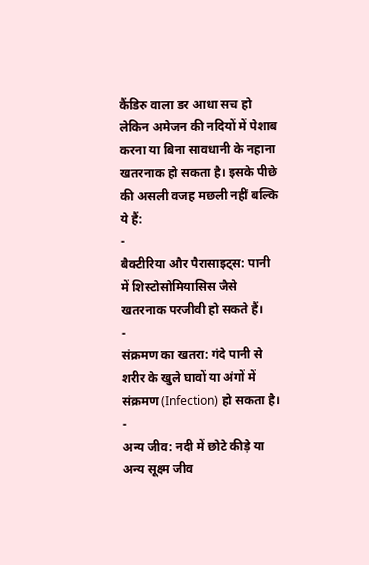कैंडिरु वाला डर आधा सच हो लेकिन अमेजन की नदियों में पेशाब करना या बिना सावधानी के नहाना खतरनाक हो सकता है। इसके पीछे की असली वजह मछली नहीं बल्कि ये हैं:
-
बैक्टीरिया और पैरासाइट्स: पानी में शिस्टोसोमियासिस जैसे खतरनाक परजीवी हो सकते हैं।
-
संक्रमण का खतरा: गंदे पानी से शरीर के खुले घावों या अंगों में संक्रमण (Infection) हो सकता है।
-
अन्य जीव: नदी में छोटे कीड़े या अन्य सूक्ष्म जीव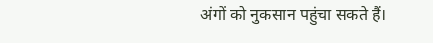अंगों को नुकसान पहुंचा सकते हैं।